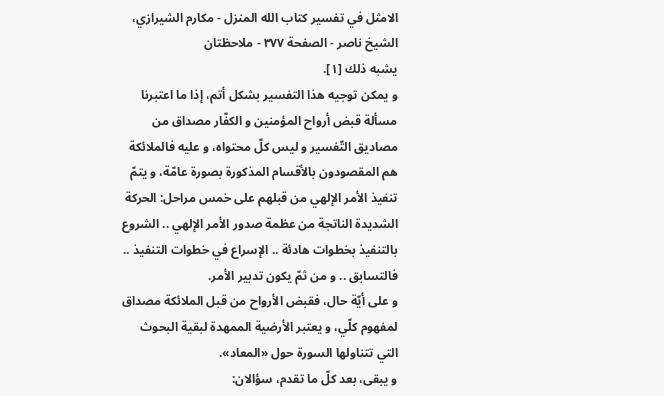الامثل في تفسير كتاب الله المنزل - مكارم الشيرازي، الشيخ ناصر - الصفحة ٣٧٧ - ملاحظتان
يشبه ذلك [١].
و يمكن توجيه هذا التفسير بشكل أتم، إذا ما اعتبرنا مسألة قبض أرواح المؤمنين و الكفّار مصداق من مصاديق التّفسير و ليس كلّ محتواه، و عليه فالملائكة هم المقصودون بالأقسام المذكورة بصورة عامّة، و يتمّ تنفيذ الأمر الإلهي من قبلهم على خمس مراحل: الحركة الشديدة الناتجة من عظمة صدور الأمر الإلهي .. الشروع بالتنفيذ بخطوات هادئة .. الإسراع في خطوات التنفيذ ..
فالتسابق .. و من ثمّ يكون تدبير الأمر.
و على أيّة حال، فقبض الأرواح من قبل الملائكة مصداق لمفهوم كلّي، و يعتبر الأرضية الممهدة لبقية البحوث التي تتناولها السورة حول «المعاد».
و يبقى، بعد كلّ ما تقدم، سؤالان: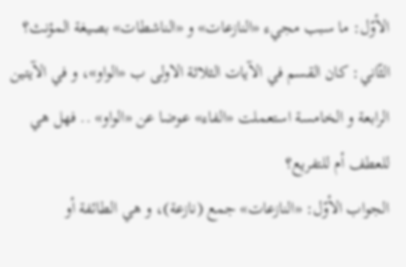الأوّل: ما سبب مجيء «النازعات» و «الناشطات» بصيغة المؤنث؟
الثّاني: كان القسم في الآيات الثلاثة الاولى ب «الواو»، و في الآيتين الرابعة و الخامسة استعملت «الفاء» عوضا عن «الواو» .. فهل هي للعطف أم للتفريع؟
الجواب الأوّل: «النازعات» جمع (نازعة)، و هي الطائفة أو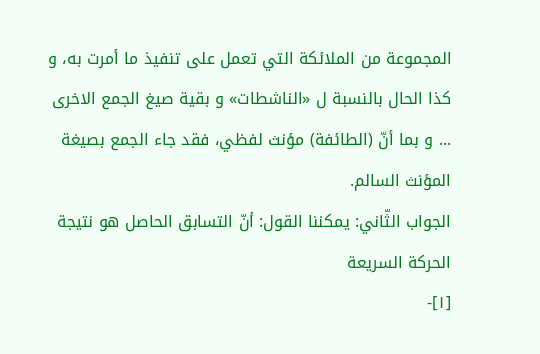المجموعة من الملائكة التي تعمل على تنفيذ ما أمرت به، و كذا الحال بالنسبة ل «الناشطات» و بقية صيغ الجمع الاخرى ... و بما أنّ (الطائفة) مؤنث لفظي، فقد جاء الجمع بصيغة المؤنث السالم.
الجواب الثّاني: يمكننا القول: أنّ التسابق الحاصل هو نتيجة الحركة السريعة
[١]-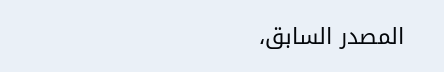المصدر السابق،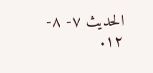الحديث ٧- ٨- ١٢.